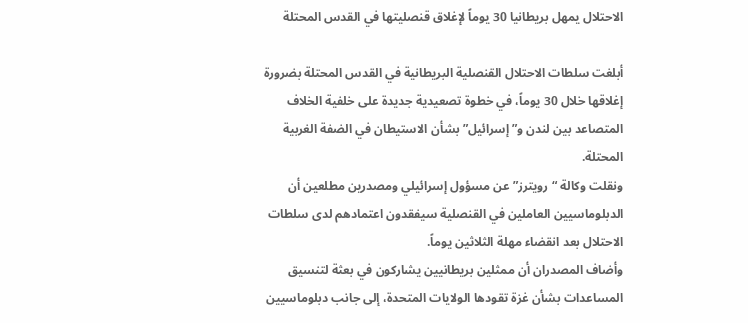الاحتلال يمهل بريطانيا 30 يوماً لإغلاق قنصليتها في القدس المحتلة

أبلغت سلطات الاحتلال القنصلية البريطانية في القدس المحتلة بضرورة إغلاقها خلال 30 يوماً، في خطوة تصعيدية جديدة على خلفية الخلاف المتصاعد بين لندن و”إسرائيل” بشأن الاستيطان في الضفة الغربية المحتلة.
ونقلت وكالة “رويترز” عن مسؤول إسرائيلي ومصدرين مطلعين أن الدبلوماسيين العاملين في القنصلية سيفقدون اعتمادهم لدى سلطات الاحتلال بعد انقضاء مهلة الثلاثين يوماً.
وأضاف المصدران أن ممثلين بريطانيين يشاركون في بعثة لتنسيق المساعدات بشأن غزة تقودها الولايات المتحدة، إلى جانب دبلوماسيين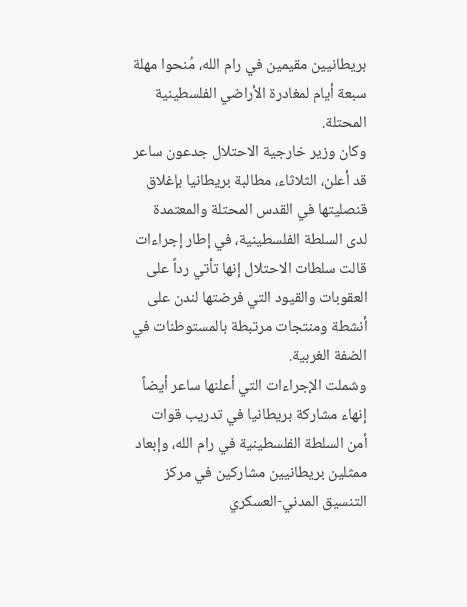بريطانيين مقيمين في رام الله، مُنحوا مهلة سبعة أيام لمغادرة الأراضي الفلسطينية المحتلة.
وكان وزير خارجية الاحتلال جدعون ساعر قد أعلن، الثلاثاء، مطالبة بريطانيا بإغلاق قنصليتها في القدس المحتلة والمعتمدة لدى السلطة الفلسطينية، في إطار إجراءات قالت سلطات الاحتلال إنها تأتي رداً على العقوبات والقيود التي فرضتها لندن على أنشطة ومنتجات مرتبطة بالمستوطنات في الضفة الغربية.
وشملت الإجراءات التي أعلنها ساعر أيضاً إنهاء مشاركة بريطانيا في تدريب قوات أمن السلطة الفلسطينية في رام الله، وإبعاد ممثلين بريطانيين مشاركين في مركز التنسيق المدني-العسكري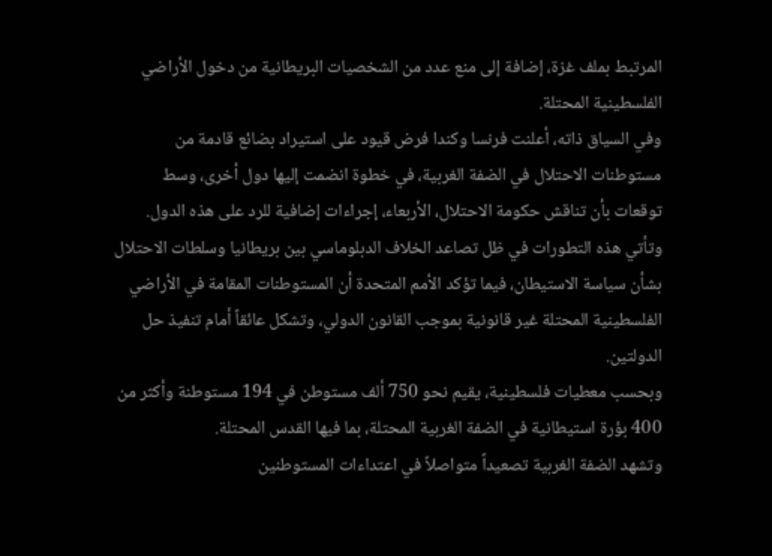المرتبط بملف غزة، إضافة إلى منع عدد من الشخصيات البريطانية من دخول الأراضي الفلسطينية المحتلة.
وفي السياق ذاته، أعلنت فرنسا وكندا فرض قيود على استيراد بضائع قادمة من مستوطنات الاحتلال في الضفة الغربية، في خطوة انضمت إليها دول أخرى، وسط توقعات بأن تناقش حكومة الاحتلال، الأربعاء، إجراءات إضافية للرد على هذه الدول.
وتأتي هذه التطورات في ظل تصاعد الخلاف الدبلوماسي بين بريطانيا وسلطات الاحتلال بشأن سياسة الاستيطان، فيما تؤكد الأمم المتحدة أن المستوطنات المقامة في الأراضي الفلسطينية المحتلة غير قانونية بموجب القانون الدولي، وتشكل عائقاً أمام تنفيذ حل الدولتين.
وبحسب معطيات فلسطينية، يقيم نحو 750 ألف مستوطن في 194 مستوطنة وأكثر من 400 بؤرة استيطانية في الضفة الغربية المحتلة، بما فيها القدس المحتلة.
وتشهد الضفة الغربية تصعيداً متواصلاً في اعتداءات المستوطنين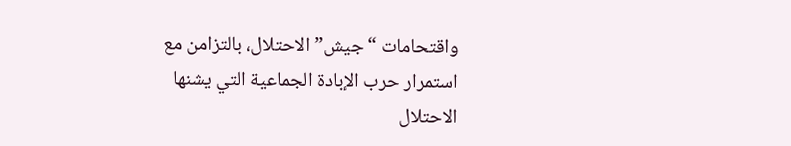واقتحامات “جيش” الاحتلال، بالتزامن مع استمرار حرب الإبادة الجماعية التي يشنها الاحتلال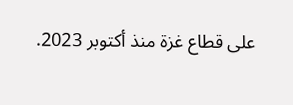على قطاع غزة منذ أكتوبر 2023.